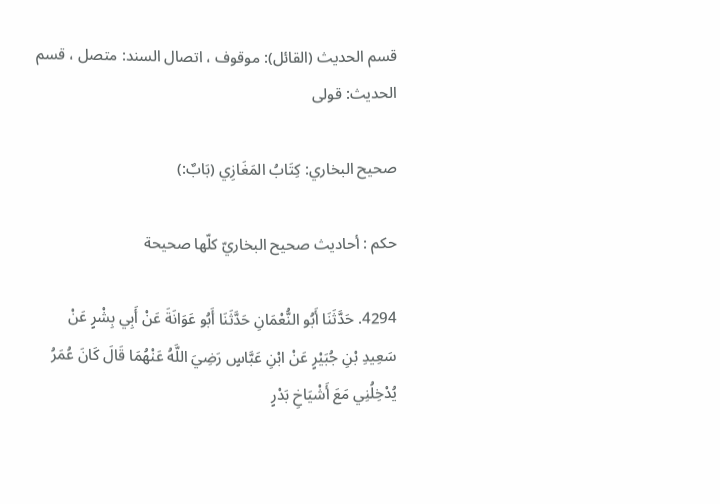قسم الحديث (القائل): موقوف ، اتصال السند: متصل ، قسم الحديث: قولی

صحيح البخاري: كِتَابُ المَغَازِي (بَابٌ:)

حکم : أحاديث صحيح البخاريّ كلّها صحيحة

4294. حَدَّثَنَا أَبُو النُّعْمَانِ حَدَّثَنَا أَبُو عَوَانَةَ عَنْ أَبِي بِشْرٍ عَنْ سَعِيدِ بْنِ جُبَيْرٍ عَنْ ابْنِ عَبَّاسٍ رَضِيَ اللَّهُ عَنْهُمَا قَالَ كَانَ عُمَرُ يُدْخِلُنِي مَعَ أَشْيَاخِ بَدْرٍ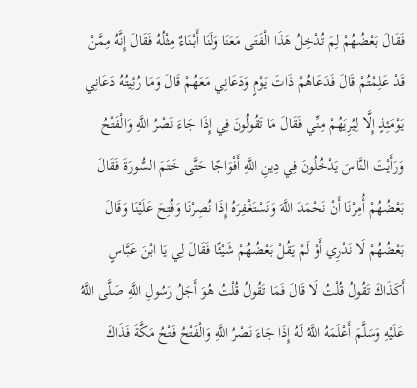فَقَالَ بَعْضُهُمْ لِمَ تُدْخِلُ هَذَا الْفَتَى مَعَنَا وَلَنَا أَبْنَاءٌ مِثْلُهُ فَقَالَ إِنَّهُ مِمَّنْ قَدْ عَلِمْتُمْ قَالَ فَدَعَاهُمْ ذَاتَ يَوْمٍ وَدَعَانِي مَعَهُمْ قَالَ وَمَا رُئِيتُهُ دَعَانِي يَوْمَئِذٍ إِلَّا لِيُرِيَهُمْ مِنِّي فَقَالَ مَا تَقُولُونَ فِي إِذَا جَاءَ نَصْرُ اللَّهِ وَالْفَتْحُ وَرَأَيْتَ النَّاسَ يَدْخُلُونَ فِي دِينِ اللَّهِ أَفْوَاجًا حَتَّى خَتَمَ السُّورَةَ فَقَالَ بَعْضُهُمْ أُمِرْنَا أَنْ نَحْمَدَ اللَّهَ وَنَسْتَغْفِرَهُ إِذَا نُصِرْنَا وَفُتِحَ عَلَيْنَا وَقَالَ بَعْضُهُمْ لَا نَدْرِي أَوْ لَمْ يَقُلْ بَعْضُهُمْ شَيْئًا فَقَالَ لِي يَا ابْنَ عَبَّاسٍ أَكَذَاكَ تَقُولُ قُلْتُ لَا قَالَ فَمَا تَقُولُ قُلْتُ هُوَ أَجَلُ رَسُولِ اللَّهِ صَلَّى اللَّهُ عَلَيْهِ وَسَلَّمَ أَعْلَمَهُ اللَّهُ لَهُ إِذَا جَاءَ نَصْرُ اللَّهِ وَالْفَتْحُ فَتْحُ مَكَّةَ فَذَاكَ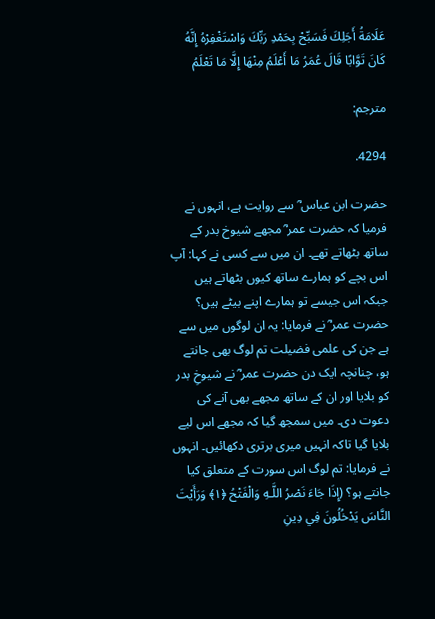عَلَامَةُ أَجَلِكَ فَسَبِّحْ بِحَمْدِ رَبِّكَ وَاسْتَغْفِرْهُ إِنَّهُ كَانَ تَوَّابًا قَالَ عُمَرُ مَا أَعْلَمُ مِنْهَا إِلَّا مَا تَعْلَمُ

مترجم:

4294.

حضرت ابن عباس ؓ سے روایت ہے، انہوں نے فرمیا کہ حضرت عمر ؓ مجھے شیوخ بدر کے ساتھ بٹھاتے تھے۔ ان میں سے کسی نے کہا: آپ اس بچے کو ہمارے ساتھ کیوں بٹھاتے ہیں جبکہ اس جیسے تو ہمارے اپنے بیٹے ہیں؟ حضرت عمر ؓ نے فرمایا: یہ ان لوگوں میں سے ہے جن کی علمی فضیلت تم لوگ بھی جانتے ہو، چنانچہ ایک دن حضرت عمر ؓ نے شیوخِ بدر کو بلایا اور ان کے ساتھ مجھے بھی آنے کی دعوت دی۔ میں سمجھ گیا کہ مجھے اس لیے بلایا گیا تاکہ انہیں میری برتری دکھائیں۔ انہوں نے فرمایا: تم لوگ اس سورت کے متعلق کیا جانتے ہو؟ (إِذَا جَاءَ نَصْرُ اللَّـهِ وَالْفَتْحُ ﴿١﴾ وَرَأَيْتَ النَّاسَ يَدْخُلُونَ فِي دِينِ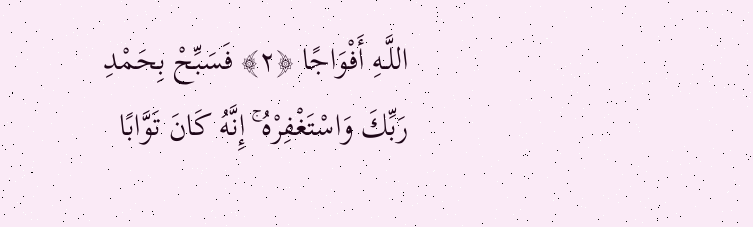اللَّـهِ أَفْوَاجًا ﴿٢﴾ فَسَبِّحْ بِحَمْدِ رَبِّكَ وَاسْتَغْفِرْهُ ۚ إِنَّهُ كَانَ تَوَّابًا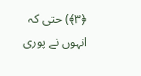﴿٣﴾) حتی کہ انہوں نے پوری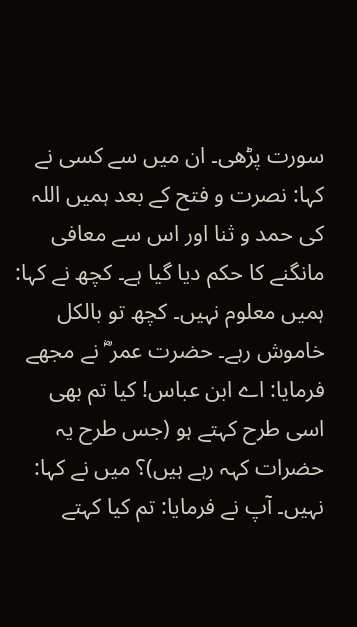سورت پڑھی۔ ان میں سے کسی نے کہا: نصرت و فتح کے بعد ہمیں اللہ کی حمد و ثنا اور اس سے معافی مانگنے کا حکم دیا گیا ہے۔ کچھ نے کہا: ہمیں معلوم نہیں۔ کچھ تو بالکل خاموش رہے۔ حضرت عمر ؓ نے مجھے فرمایا: اے ابن عباس! کیا تم بھی اسی طرح کہتے ہو (جس طرح یہ حضرات کہہ رہے ہیں)؟ میں نے کہا: نہیں۔ آپ نے فرمایا: تم کیا کہتے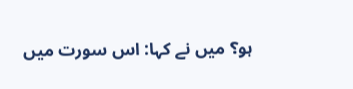ہو؟ میں نے کہا: اس سورت میں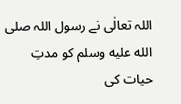اللہ تعالٰی نے رسول اللہ صلى الله عليه وسلم کو مدتِ حیات کی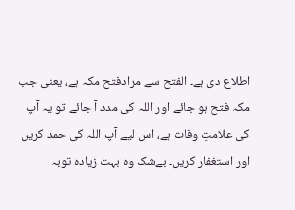اطلاع دی ہے۔ الفتح سے مرادفتح مکہ ہے، یعنی جب مکہ فتح ہو جائے اور اللہ کی مدد آ جائے تو یہ آپ کی علامتِ وفات ہے، اس لیے آپ اللہ کی حمد کریں اور استغفار کریں۔ بےشک وہ بہت زیادہ توبہ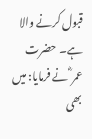قبول کرنے والا ہے۔ حضرت عمر ؓ نے فرمایا: میں بھی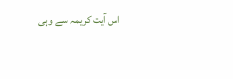اس آیت کریمہ سے وہی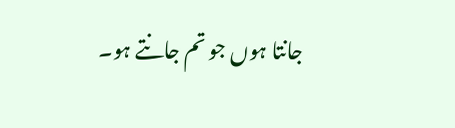جانتا ہوں جو تم جانتے ہو۔